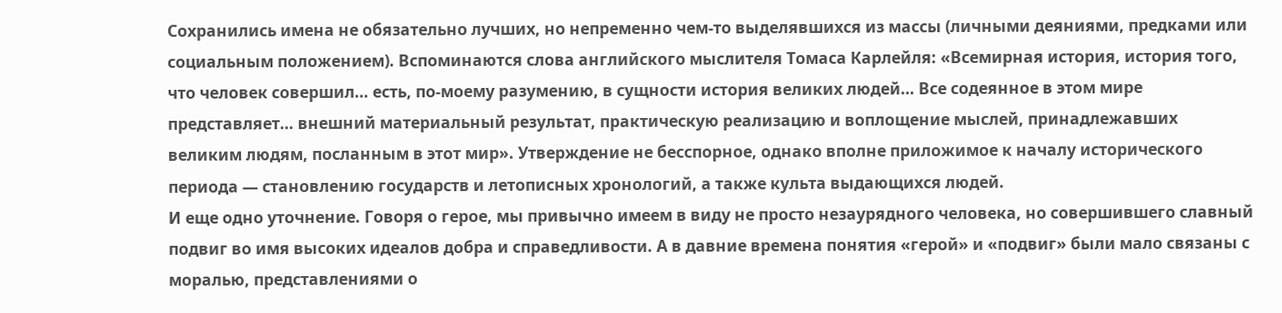Сохранились имена не обязательно лучших, но непременно чем-то выделявшихся из массы (личными деяниями, предками или социальным положением). Вспоминаются слова английского мыслителя Томаса Карлейля: «Всемирная история, история того, что человек совершил… есть, по-моему разумению, в сущности история великих людей… Все содеянное в этом мире представляет… внешний материальный результат, практическую реализацию и воплощение мыслей, принадлежавших великим людям, посланным в этот мир». Утверждение не бесспорное, однако вполне приложимое к началу исторического периода — становлению государств и летописных хронологий, а также культа выдающихся людей.
И еще одно уточнение. Говоря о герое, мы привычно имеем в виду не просто незаурядного человека, но совершившего славный подвиг во имя высоких идеалов добра и справедливости. А в давние времена понятия «герой» и «подвиг» были мало связаны с моралью, представлениями о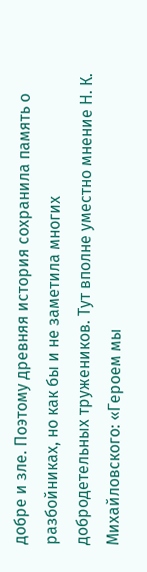добре и зле. Поэтому древняя история сохранила память о разбойниках, но как бы и не заметила многих добродетельных тружеников. Тут вполне уместно мнение Н. К. Михайловского: «Героем мы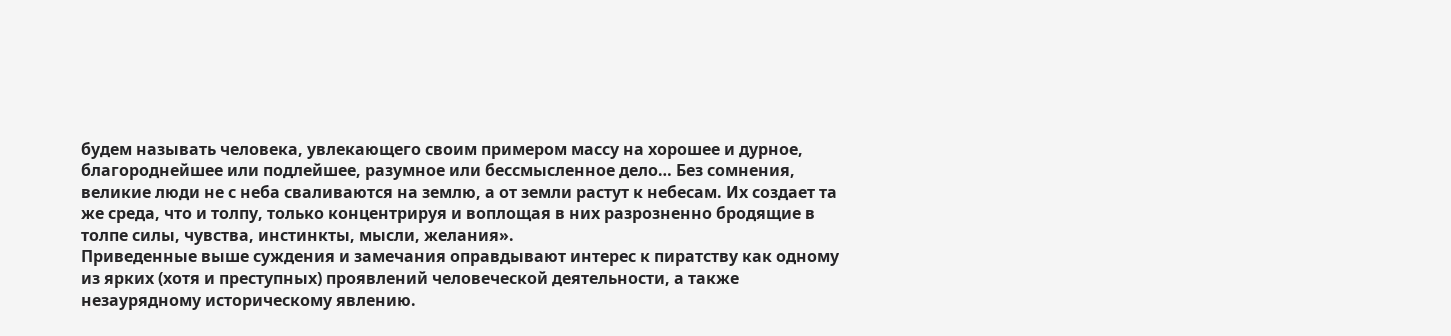будем называть человека, увлекающего своим примером массу на хорошее и дурное, благороднейшее или подлейшее, разумное или бессмысленное дело… Без сомнения, великие люди не с неба сваливаются на землю, а от земли растут к небесам. Их создает та же среда, что и толпу, только концентрируя и воплощая в них разрозненно бродящие в толпе силы, чувства, инстинкты, мысли, желания».
Приведенные выше суждения и замечания оправдывают интерес к пиратству как одному из ярких (хотя и преступных) проявлений человеческой деятельности, а также незаурядному историческому явлению.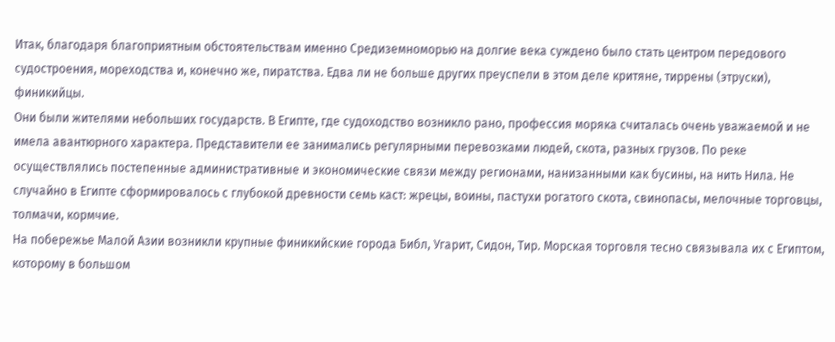Итак, благодаря благоприятным обстоятельствам именно Средиземноморью на долгие века суждено было стать центром передового судостроения, мореходства и, конечно же, пиратства. Едва ли не больше других преуспели в этом деле критяне, тиррены (этруски), финикийцы.
Они были жителями небольших государств. В Египте, где судоходство возникло рано, профессия моряка считалась очень уважаемой и не имела авантюрного характера. Представители ее занимались регулярными перевозками людей, скота, разных грузов. По реке осуществлялись постепенные административные и экономические связи между регионами, нанизанными как бусины, на нить Нила. Не случайно в Египте сформировалось с глубокой древности семь каст: жрецы, воины, пастухи рогатого скота, свинопасы, мелочные торговцы, толмачи, кормчие.
На побережье Малой Азии возникли крупные финикийские города Библ, Угарит, Сидон, Тир. Морская торговля тесно связывала их с Египтом, которому в большом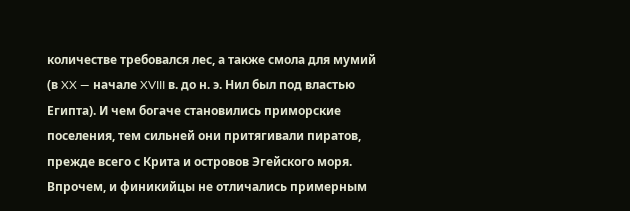количестве требовался лес, а также смола для мумий (в XX — начале XVIII в. до н. э. Нил был под властью Египта). И чем богаче становились приморские поселения, тем сильней они притягивали пиратов, прежде всего с Крита и островов Эгейского моря.
Впрочем, и финикийцы не отличались примерным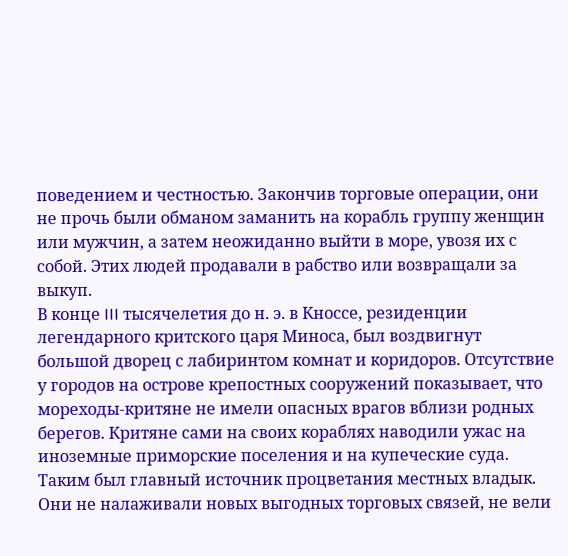поведением и честностью. Закончив торговые операции, они не прочь были обманом заманить на корабль группу женщин или мужчин, а затем неожиданно выйти в море, увозя их с собой. Этих людей продавали в рабство или возвращали за выкуп.
В конце III тысячелетия до н. э. в Кноссе, резиденции легендарного критского царя Миноса, был воздвигнут большой дворец с лабиринтом комнат и коридоров. Отсутствие у городов на острове крепостных сооружений показывает, что мореходы-критяне не имели опасных врагов вблизи родных берегов. Критяне сами на своих кораблях наводили ужас на иноземные приморские поселения и на купеческие суда.
Таким был главный источник процветания местных владык. Они не налаживали новых выгодных торговых связей, не вели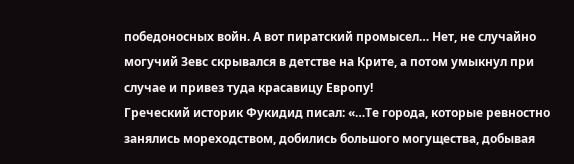победоносных войн. А вот пиратский промысел… Нет, не случайно могучий Зевс скрывался в детстве на Крите, а потом умыкнул при случае и привез туда красавицу Европу!
Греческий историк Фукидид писал: «…Те города, которые ревностно занялись мореходством, добились большого могущества, добывая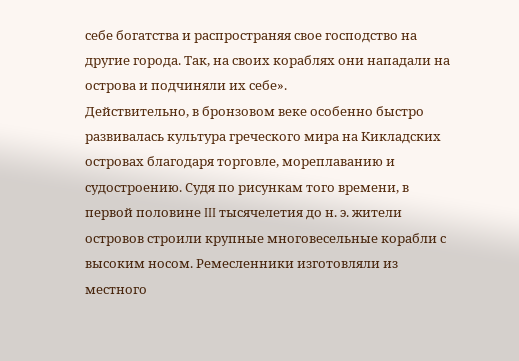себе богатства и распространяя свое господство на другие города. Так, на своих кораблях они нападали на острова и подчиняли их себе».
Действительно, в бронзовом веке особенно быстро развивалась культура греческого мира на Кикладских островах благодаря торговле, мореплаванию и судостроению. Судя по рисункам того времени, в первой половине III тысячелетия до н. э. жители островов строили крупные многовесельные корабли с высоким носом. Ремесленники изготовляли из местного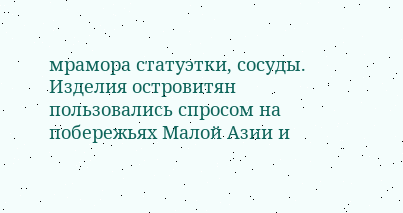мрамора статуэтки, сосуды. Изделия островитян пользовались спросом на побережьях Малой Азии и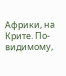Африки, на Крите. По-видимому,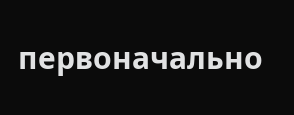первоначально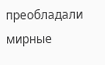преобладали мирные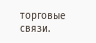торговые связи.